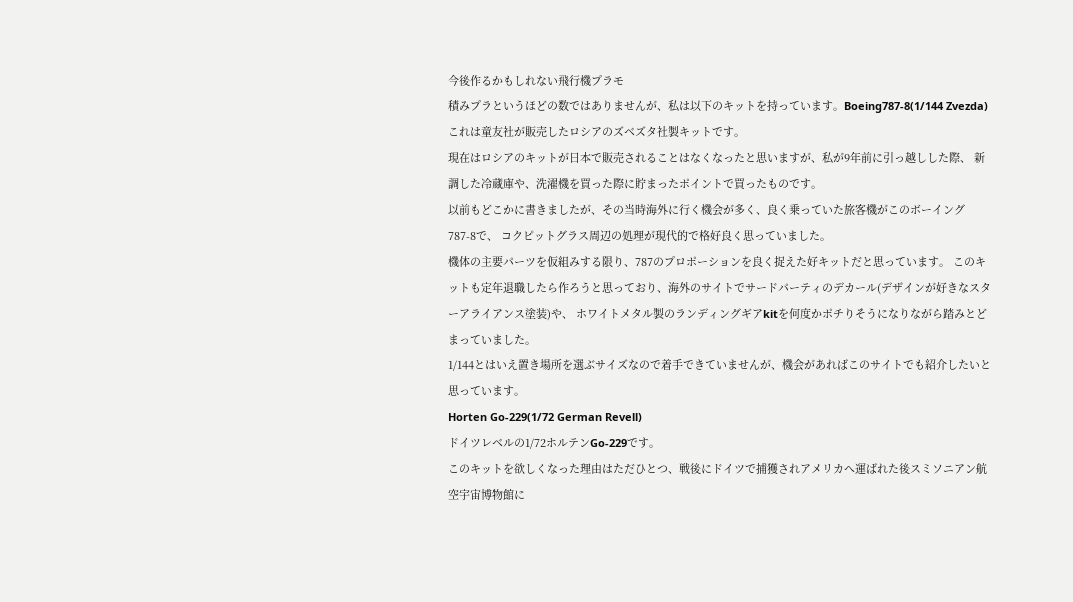今後作るかもしれない飛行機プラモ
積みプラというほどの数ではありませんが、私は以下のキットを持っています。Boeing787-8(1/144 Zvezda)
これは童友社が販売したロシアのズベズタ社製キットです。
現在はロシアのキットが日本で販売されることはなくなったと思いますが、私が9年前に引っ越しした際、 新調した冷蔵庫や、洗濯機を買った際に貯まったポイントで買ったものです。
以前もどこかに書きましたが、その当時海外に行く機会が多く、良く乗っていた旅客機がこのボーイング787-8で、 コクピットグラス周辺の処理が現代的で格好良く思っていました。
機体の主要パーツを仮組みする限り、787のプロポーションを良く捉えた好キットだと思っています。 このキットも定年退職したら作ろうと思っており、海外のサイトでサードパーティのデカール(デザインが好きなスターアライアンス塗装)や、 ホワイトメタル製のランディングギアkitを何度かポチりそうになりながら踏みとどまっていました。
1/144とはいえ置き場所を選ぶサイズなので着手できていませんが、機会があればこのサイトでも紹介したいと思っています。
Horten Go-229(1/72 German Revell)
ドイツレベルの1/72ホルテンGo-229です。
このキットを欲しくなった理由はただひとつ、戦後にドイツで捕獲されアメリカへ運ばれた後スミソニアン航空宇宙博物館に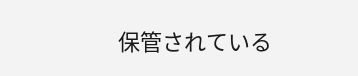保管されている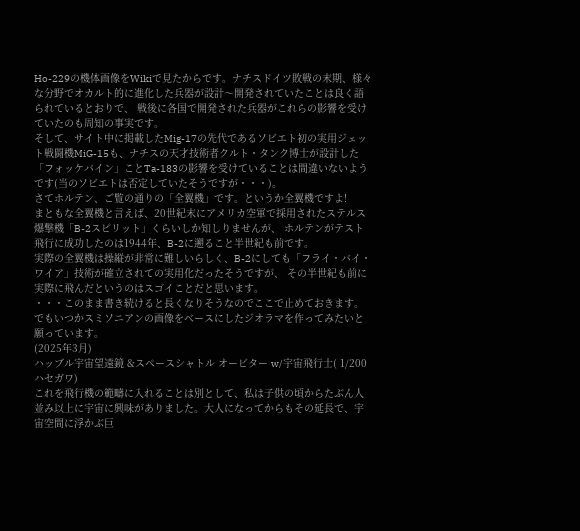Ho-229の機体画像をWikiで見たからです。ナチスドイツ敗戦の末期、様々な分野でオカルト的に進化した兵器が設計〜開発されていたことは良く語られているとおりで、 戦後に各国で開発された兵器がこれらの影響を受けていたのも周知の事実です。
そして、サイト中に掲載したMig-17の先代であるソビエト初の実用ジェット戦闘機MiG-15も、ナチスの天才技術者クルト・タンク博士が設計した「フォッケバイン」ことTa-183の影響を受けていることは間違いないようです(当のソビエトは否定していたそうですが・・・)。
さてホルテン、ご覧の通りの「全翼機」です。というか全翼機ですよ!
まともな全翼機と言えば、20世紀末にアメリカ空軍で採用されたステルス爆撃機「B-2スピリット」くらいしか知しりませんが、 ホルテンがテスト飛行に成功したのは1944年、B-2に遡ること半世紀も前です。
実際の全翼機は操縦が非常に難しいらしく、B-2にしても「フライ・バイ・ワイア」技術が確立されての実用化だったそうですが、 その半世紀も前に実際に飛んだというのはスゴイことだと思います。
・・・このまま書き続けると長くなりそうなのでここで止めておきます。 でもいつかスミソニアンの画像をベースにしたジオラマを作ってみたいと願っています。
(2025年3月)
ハッブル宇宙望遠鏡 &スペースシャトル オービター w/宇宙飛行士( 1/200 ハセガワ)
これを飛行機の範疇に入れることは別として、私は子供の頃からたぶん人並み以上に宇宙に興味がありました。大人になってからもその延長で、宇宙空間に浮かぶ巨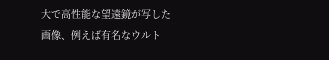大で高性能な望遠鏡が写した画像、例えば有名なウルト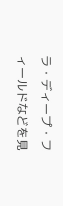ラ・ディープ・フィールドなどを見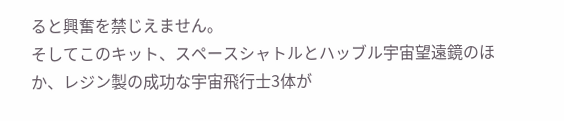ると興奮を禁じえません。
そしてこのキット、スペースシャトルとハッブル宇宙望遠鏡のほか、レジン製の成功な宇宙飛行士3体が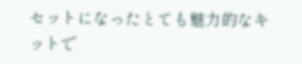セットになったとても魅力的なキットで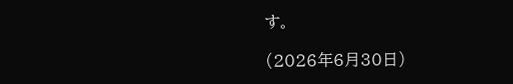す。

(2026年6月30日)